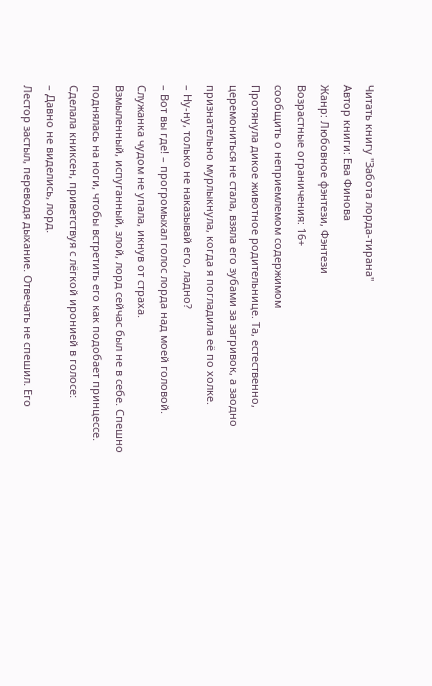Читать книгу "Забота лорда-тирана"
Автор книги: Ева Финова
Жанр: Любовное фэнтези, Фэнтези
Возрастные ограничения: 16+
сообщить о неприемлемом содержимом
Протянула дикое животное родительнице. Та, естественно, церемониться не стала, взяла его зубами за загривок, а заодно признательно мурлыкнула, когда я погладила её по холке.
– Ну-ну, только не наказывай его, ладно?
– Вот вы где! – прогромыхал голос лорда над моей головой.
Служанка чудом не упала, икнув от страха.
Взмыленный, испуганный, злой, лорд сейчас был не в себе. Спешно поднялась на ноги, чтобы встретить его как подобает принцессе. Сделала книксен, приветствуя с лёгкой иронией в голосе:
– Давно не виделись, лорд.
Лестор застыл, переводя дыхание. Отвечать не спешил. Его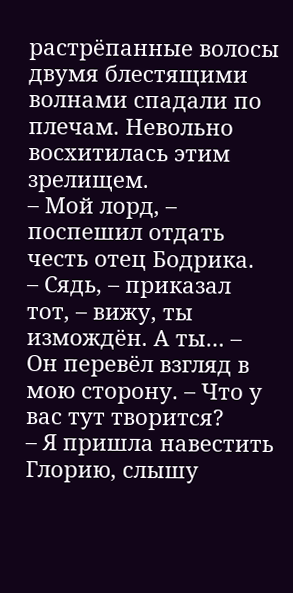растрёпанные волосы двумя блестящими волнами спадали по плечам. Невольно восхитилась этим зрелищем.
– Мой лорд, – поспешил отдать честь отец Бодрика.
– Сядь, – приказал тот, – вижу, ты измождён. А ты… – Он перевёл взгляд в мою сторону. – Что у вас тут творится?
– Я пришла навестить Глорию, слышу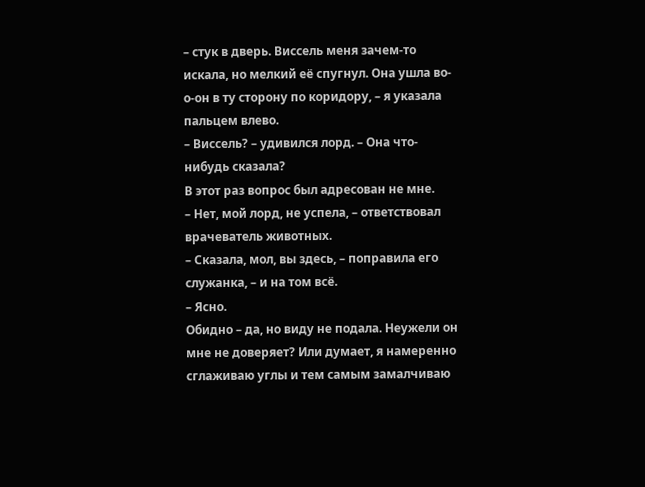– стук в дверь. Виссель меня зачем-то искала, но мелкий её спугнул. Она ушла во-о-он в ту сторону по коридору, – я указала пальцем влево.
– Виссель? – удивился лорд. – Она что-нибудь сказала?
В этот раз вопрос был адресован не мне.
– Нет, мой лорд, не успела, – ответствовал врачеватель животных.
– Сказала, мол, вы здесь, – поправила его служанка, – и на том всё.
– Ясно.
Обидно – да, но виду не подала. Неужели он мне не доверяет? Или думает, я намеренно сглаживаю углы и тем самым замалчиваю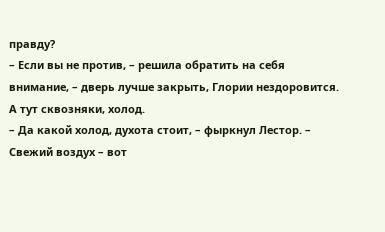правду?
– Если вы не против, – решила обратить на себя внимание, – дверь лучше закрыть, Глории нездоровится. А тут сквозняки, холод.
– Да какой холод, духота стоит, – фыркнул Лестор. – Свежий воздух – вот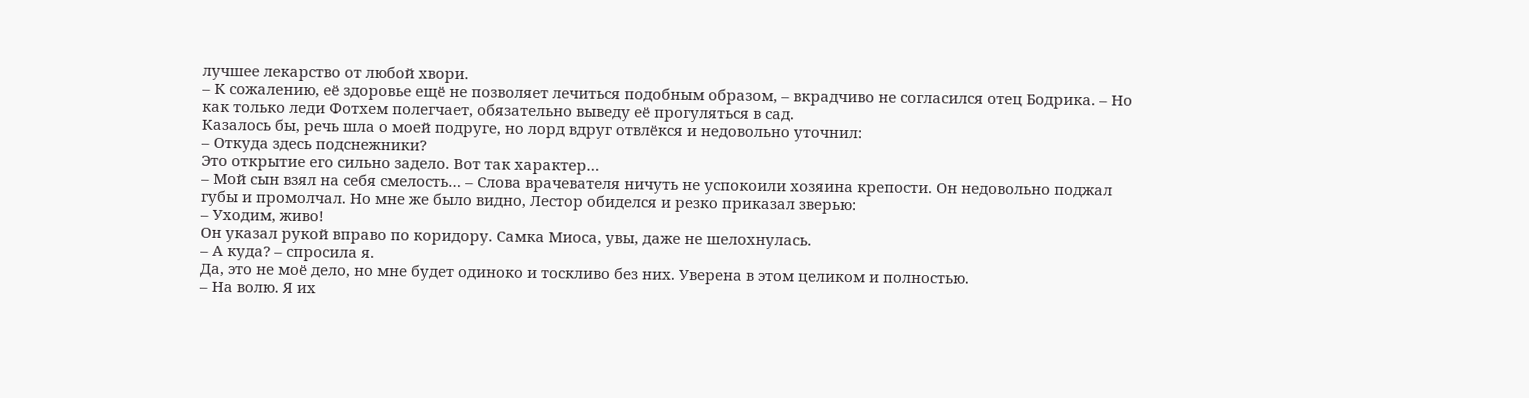лучшее лекарство от любой хвори.
– К сожалению, её здоровье ещё не позволяет лечиться подобным образом, – вкрадчиво не согласился отец Бодрика. – Но как только леди Фотхем полегчает, обязательно выведу её прогуляться в сад.
Казалось бы, речь шла о моей подруге, но лорд вдруг отвлёкся и недовольно уточнил:
– Откуда здесь подснежники?
Это открытие его сильно задело. Вот так характер…
– Мой сын взял на себя смелость… – Слова врачевателя ничуть не успокоили хозяина крепости. Он недовольно поджал губы и промолчал. Но мне же было видно, Лестор обиделся и резко приказал зверью:
– Уходим, живо!
Он указал рукой вправо по коридору. Самка Миоса, увы, даже не шелохнулась.
– А куда? – спросила я.
Да, это не моё дело, но мне будет одиноко и тоскливо без них. Уверена в этом целиком и полностью.
– На волю. Я их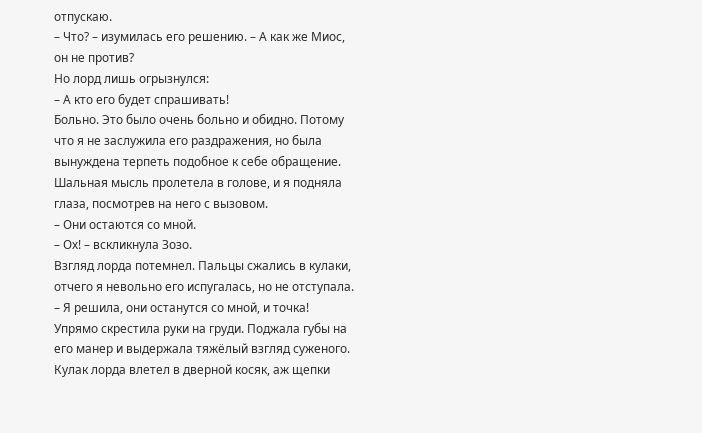отпускаю.
– Что? – изумилась его решению. – А как же Миос, он не против?
Но лорд лишь огрызнулся:
– А кто его будет спрашивать!
Больно. Это было очень больно и обидно. Потому что я не заслужила его раздражения, но была вынуждена терпеть подобное к себе обращение. Шальная мысль пролетела в голове, и я подняла глаза, посмотрев на него с вызовом.
– Они остаются со мной.
– Ох! – вскликнула Зозо.
Взгляд лорда потемнел. Пальцы сжались в кулаки, отчего я невольно его испугалась, но не отступала.
– Я решила, они останутся со мной, и точка!
Упрямо скрестила руки на груди. Поджала губы на его манер и выдержала тяжёлый взгляд суженого. Кулак лорда влетел в дверной косяк, аж щепки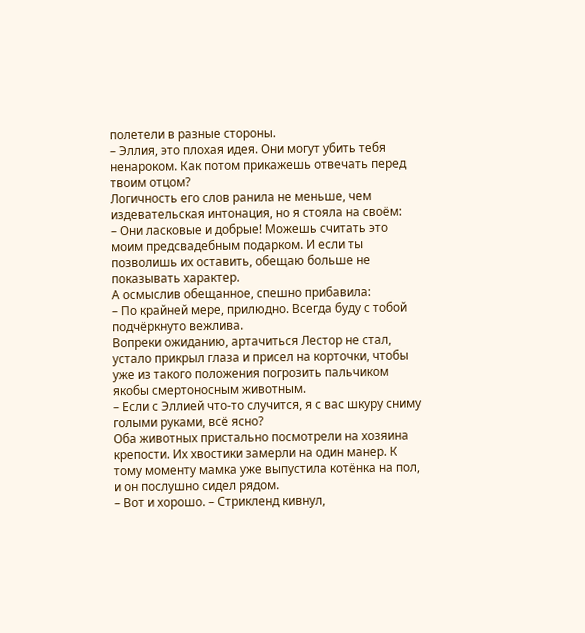полетели в разные стороны.
– Эллия, это плохая идея. Они могут убить тебя ненароком. Как потом прикажешь отвечать перед твоим отцом?
Логичность его слов ранила не меньше, чем издевательская интонация, но я стояла на своём:
– Они ласковые и добрые! Можешь считать это моим предсвадебным подарком. И если ты позволишь их оставить, обещаю больше не показывать характер.
А осмыслив обещанное, спешно прибавила:
– По крайней мере, прилюдно. Всегда буду с тобой подчёркнуто вежлива.
Вопреки ожиданию, артачиться Лестор не стал, устало прикрыл глаза и присел на корточки, чтобы уже из такого положения погрозить пальчиком якобы смертоносным животным.
– Если с Эллией что-то случится, я с вас шкуру сниму голыми руками, всё ясно?
Оба животных пристально посмотрели на хозяина крепости. Их хвостики замерли на один манер. К тому моменту мамка уже выпустила котёнка на пол, и он послушно сидел рядом.
– Вот и хорошо. – Стрикленд кивнул,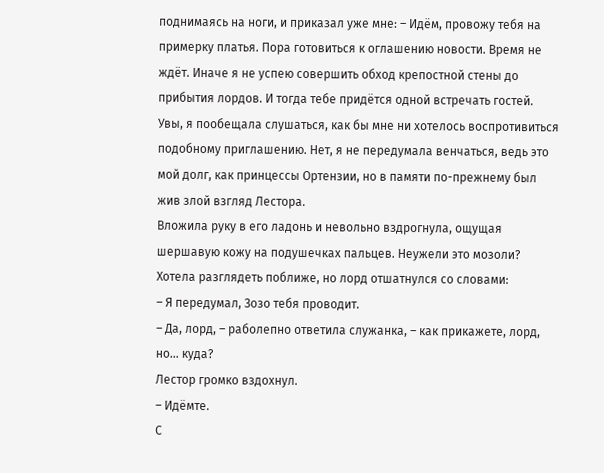поднимаясь на ноги, и приказал уже мне: – Идём, провожу тебя на примерку платья. Пора готовиться к оглашению новости. Время не ждёт. Иначе я не успею совершить обход крепостной стены до прибытия лордов. И тогда тебе придётся одной встречать гостей.
Увы, я пообещала слушаться, как бы мне ни хотелось воспротивиться подобному приглашению. Нет, я не передумала венчаться, ведь это мой долг, как принцессы Ортензии, но в памяти по-прежнему был жив злой взгляд Лестора.
Вложила руку в его ладонь и невольно вздрогнула, ощущая шершавую кожу на подушечках пальцев. Неужели это мозоли? Хотела разглядеть поближе, но лорд отшатнулся со словами:
– Я передумал, Зозо тебя проводит.
– Да, лорд, – раболепно ответила служанка, – как прикажете, лорд, но… куда?
Лестор громко вздохнул.
– Идёмте.
С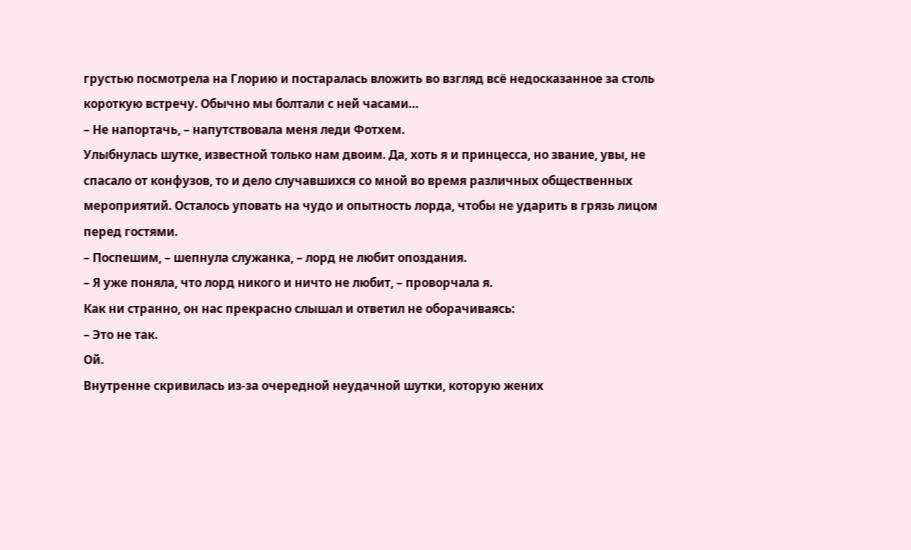грустью посмотрела на Глорию и постаралась вложить во взгляд всё недосказанное за столь короткую встречу. Обычно мы болтали с ней часами…
– Не напортачь, – напутствовала меня леди Фотхем.
Улыбнулась шутке, известной только нам двоим. Да, хоть я и принцесса, но звание, увы, не спасало от конфузов, то и дело случавшихся со мной во время различных общественных мероприятий. Осталось уповать на чудо и опытность лорда, чтобы не ударить в грязь лицом перед гостями.
– Поспешим, – шепнула служанка, – лорд не любит опоздания.
– Я уже поняла, что лорд никого и ничто не любит, – проворчала я.
Как ни странно, он нас прекрасно слышал и ответил не оборачиваясь:
– Это не так.
Ой.
Внутренне скривилась из-за очередной неудачной шутки, которую жених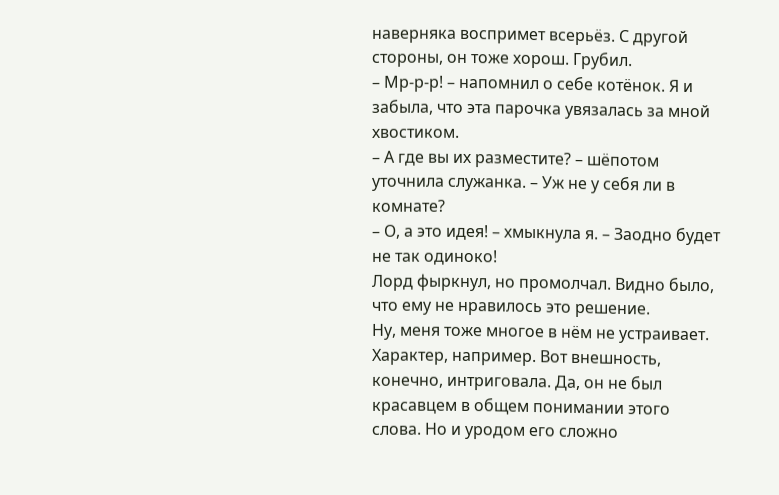наверняка воспримет всерьёз. С другой стороны, он тоже хорош. Грубил.
– Мр-р-р! – напомнил о себе котёнок. Я и забыла, что эта парочка увязалась за мной хвостиком.
– А где вы их разместите? – шёпотом уточнила служанка. – Уж не у себя ли в комнате?
– О, а это идея! – хмыкнула я. – Заодно будет не так одиноко!
Лорд фыркнул, но промолчал. Видно было, что ему не нравилось это решение.
Ну, меня тоже многое в нём не устраивает. Характер, например. Вот внешность, конечно, интриговала. Да, он не был красавцем в общем понимании этого слова. Но и уродом его сложно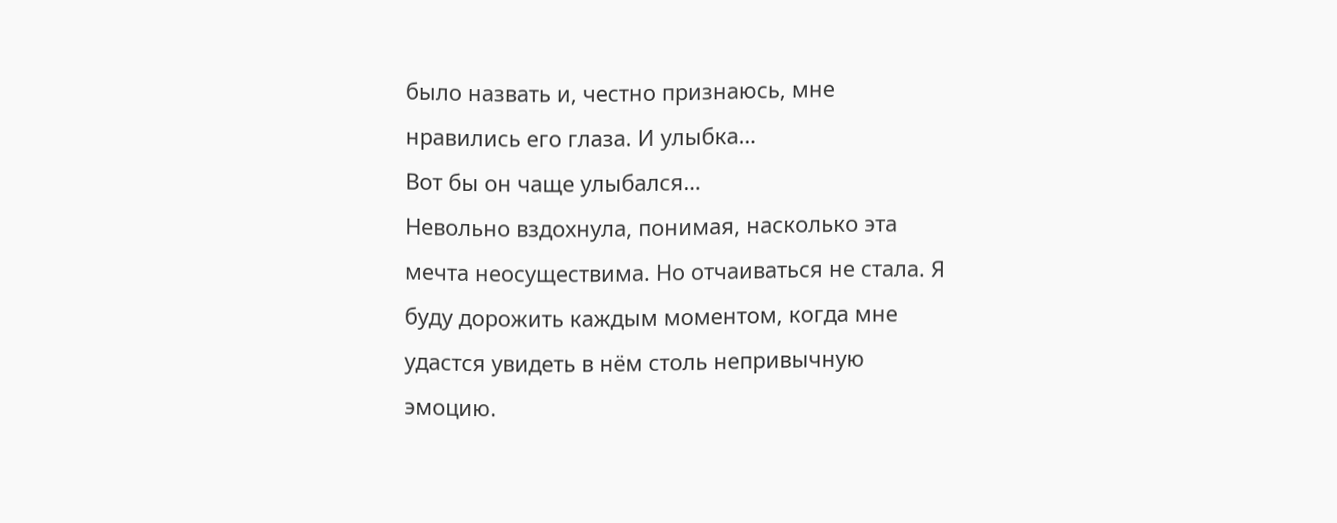было назвать и, честно признаюсь, мне нравились его глаза. И улыбка…
Вот бы он чаще улыбался…
Невольно вздохнула, понимая, насколько эта мечта неосуществима. Но отчаиваться не стала. Я буду дорожить каждым моментом, когда мне удастся увидеть в нём столь непривычную эмоцию.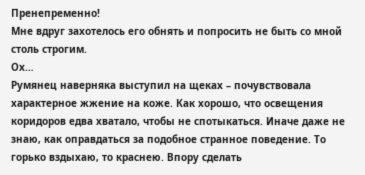Пренепременно!
Мне вдруг захотелось его обнять и попросить не быть со мной столь строгим.
Ох…
Румянец наверняка выступил на щеках – почувствовала характерное жжение на коже. Как хорошо, что освещения коридоров едва хватало, чтобы не спотыкаться. Иначе даже не знаю, как оправдаться за подобное странное поведение. То горько вздыхаю, то краснею. Впору сделать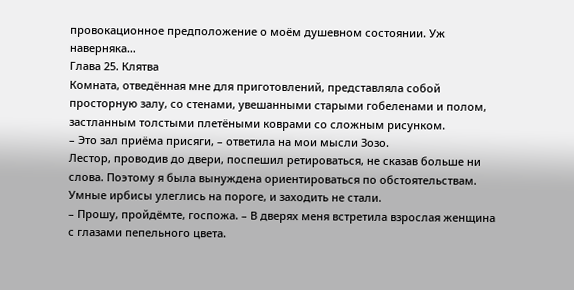провокационное предположение о моём душевном состоянии. Уж наверняка…
Глава 25. Клятва
Комната, отведённая мне для приготовлений, представляла собой просторную залу, со стенами, увешанными старыми гобеленами и полом, застланным толстыми плетёными коврами со сложным рисунком.
– Это зал приёма присяги, – ответила на мои мысли Зозо.
Лестор, проводив до двери, поспешил ретироваться, не сказав больше ни слова. Поэтому я была вынуждена ориентироваться по обстоятельствам. Умные ирбисы улеглись на пороге, и заходить не стали.
– Прошу, пройдёмте, госпожа. – В дверях меня встретила взрослая женщина с глазами пепельного цвета.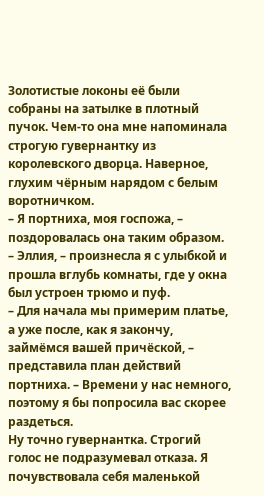Золотистые локоны её были собраны на затылке в плотный пучок. Чем-то она мне напоминала строгую гувернантку из королевского дворца. Наверное, глухим чёрным нарядом с белым воротничком.
– Я портниха, моя госпожа, – поздоровалась она таким образом.
– Эллия, – произнесла я с улыбкой и прошла вглубь комнаты, где у окна был устроен трюмо и пуф.
– Для начала мы примерим платье, а уже после, как я закончу, займёмся вашей причёской, – представила план действий портниха. – Времени у нас немного, поэтому я бы попросила вас скорее раздеться.
Ну точно гувернантка. Строгий голос не подразумевал отказа. Я почувствовала себя маленькой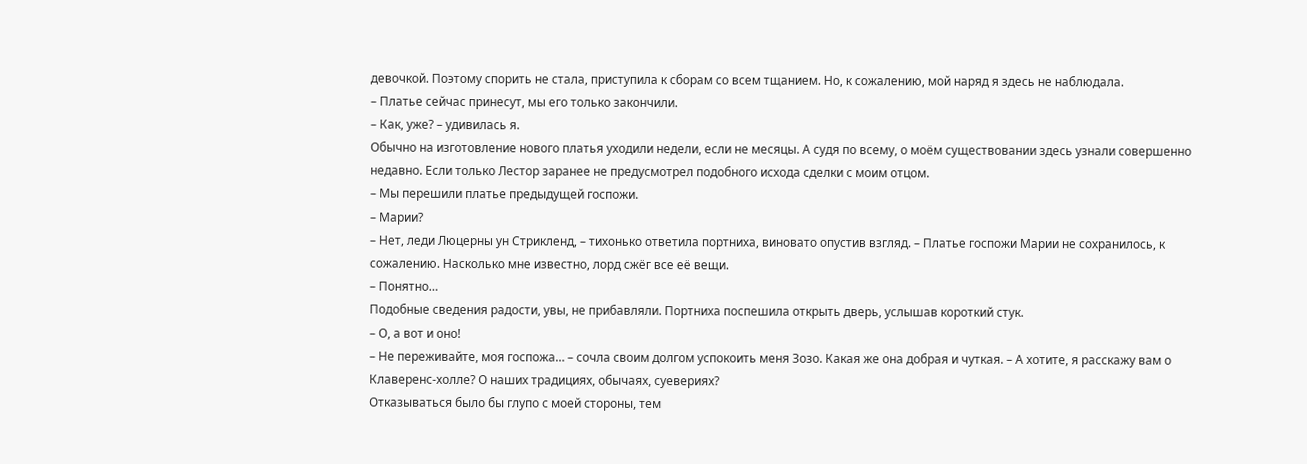девочкой. Поэтому спорить не стала, приступила к сборам со всем тщанием. Но, к сожалению, мой наряд я здесь не наблюдала.
– Платье сейчас принесут, мы его только закончили.
– Как, уже? – удивилась я.
Обычно на изготовление нового платья уходили недели, если не месяцы. А судя по всему, о моём существовании здесь узнали совершенно недавно. Если только Лестор заранее не предусмотрел подобного исхода сделки с моим отцом.
– Мы перешили платье предыдущей госпожи.
– Марии?
– Нет, леди Люцерны ун Стрикленд, – тихонько ответила портниха, виновато опустив взгляд. – Платье госпожи Марии не сохранилось, к сожалению. Насколько мне известно, лорд сжёг все её вещи.
– Понятно…
Подобные сведения радости, увы, не прибавляли. Портниха поспешила открыть дверь, услышав короткий стук.
– О, а вот и оно!
– Не переживайте, моя госпожа… – сочла своим долгом успокоить меня Зозо. Какая же она добрая и чуткая. – А хотите, я расскажу вам о Клаверенс-холле? О наших традициях, обычаях, суевериях?
Отказываться было бы глупо с моей стороны, тем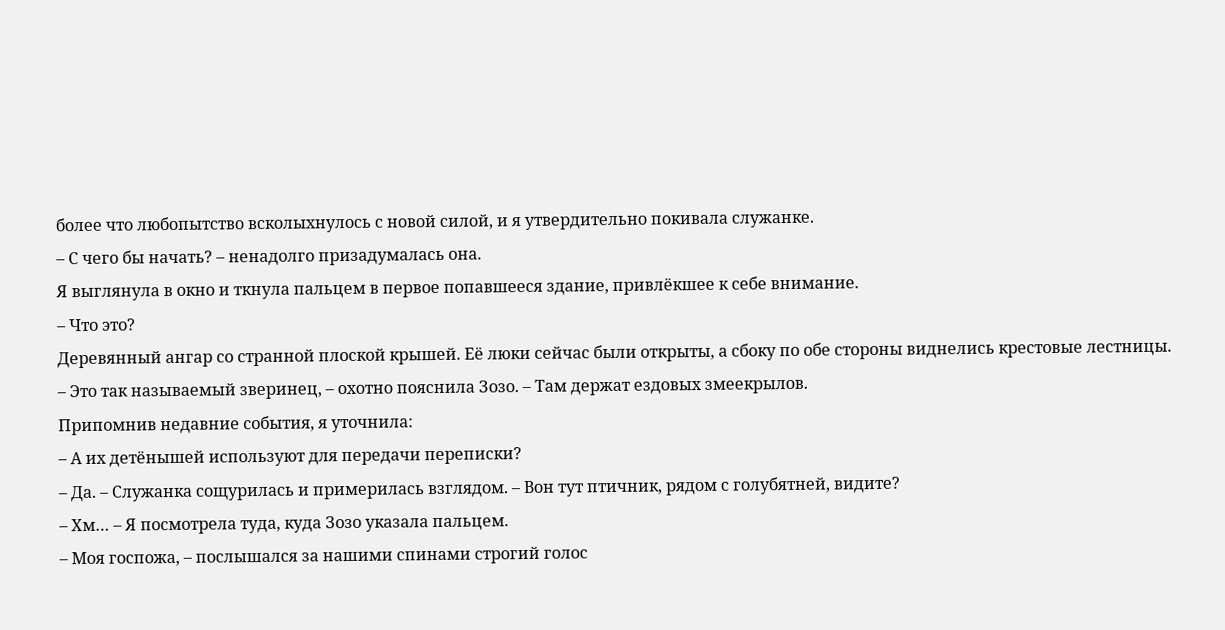более что любопытство всколыхнулось с новой силой, и я утвердительно покивала служанке.
– С чего бы начать? – ненадолго призадумалась она.
Я выглянула в окно и ткнула пальцем в первое попавшееся здание, привлёкшее к себе внимание.
– Что это?
Деревянный ангар со странной плоской крышей. Её люки сейчас были открыты, а сбоку по обе стороны виднелись крестовые лестницы.
– Это так называемый зверинец, – охотно пояснила Зозо. – Там держат ездовых змеекрылов.
Припомнив недавние события, я уточнила:
– А их детёнышей используют для передачи переписки?
– Да. – Служанка сощурилась и примерилась взглядом. – Вон тут птичник, рядом с голубятней, видите?
– Хм… – Я посмотрела туда, куда Зозо указала пальцем.
– Моя госпожа, – послышался за нашими спинами строгий голос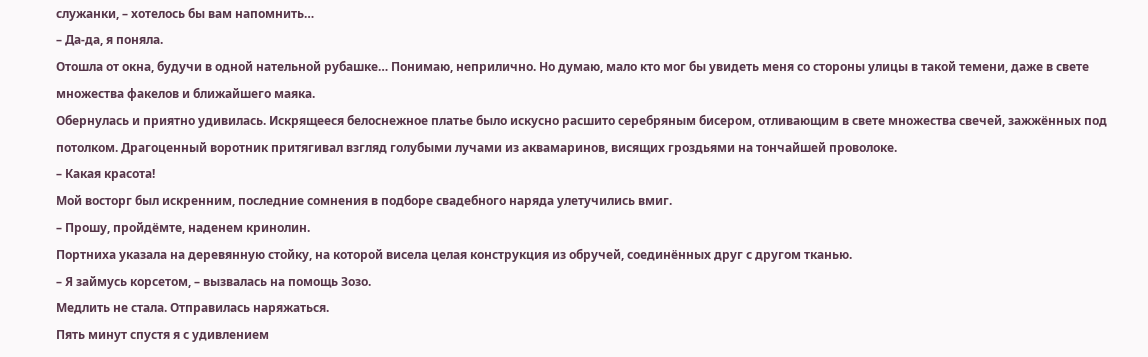служанки, – хотелось бы вам напомнить…
– Да-да, я поняла.
Отошла от окна, будучи в одной нательной рубашке… Понимаю, неприлично. Но думаю, мало кто мог бы увидеть меня со стороны улицы в такой темени, даже в свете множества факелов и ближайшего маяка.
Обернулась и приятно удивилась. Искрящееся белоснежное платье было искусно расшито серебряным бисером, отливающим в свете множества свечей, зажжённых под потолком. Драгоценный воротник притягивал взгляд голубыми лучами из аквамаринов, висящих гроздьями на тончайшей проволоке.
– Какая красота!
Мой восторг был искренним, последние сомнения в подборе свадебного наряда улетучились вмиг.
– Прошу, пройдёмте, наденем кринолин.
Портниха указала на деревянную стойку, на которой висела целая конструкция из обручей, соединённых друг с другом тканью.
– Я займусь корсетом, – вызвалась на помощь Зозо.
Медлить не стала. Отправилась наряжаться.
Пять минут спустя я с удивлением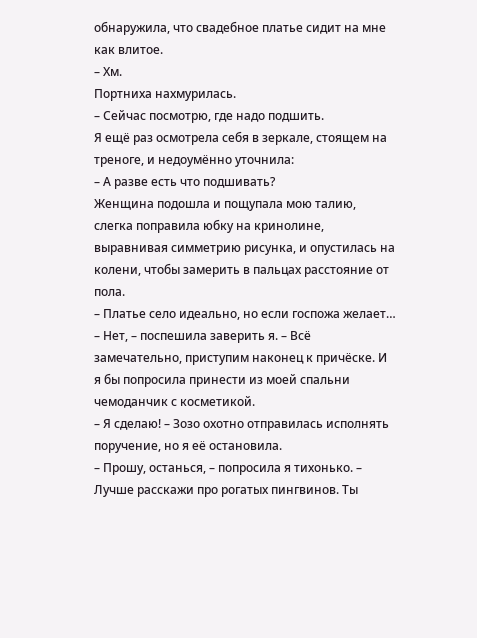обнаружила, что свадебное платье сидит на мне как влитое.
– Хм.
Портниха нахмурилась.
– Сейчас посмотрю, где надо подшить.
Я ещё раз осмотрела себя в зеркале, стоящем на треноге, и недоумённо уточнила:
– А разве есть что подшивать?
Женщина подошла и пощупала мою талию, слегка поправила юбку на кринолине, выравнивая симметрию рисунка, и опустилась на колени, чтобы замерить в пальцах расстояние от пола.
– Платье село идеально, но если госпожа желает…
– Нет, – поспешила заверить я. – Всё замечательно, приступим наконец к причёске. И я бы попросила принести из моей спальни чемоданчик с косметикой.
– Я сделаю! – Зозо охотно отправилась исполнять поручение, но я её остановила.
– Прошу, останься, – попросила я тихонько. – Лучше расскажи про рогатых пингвинов. Ты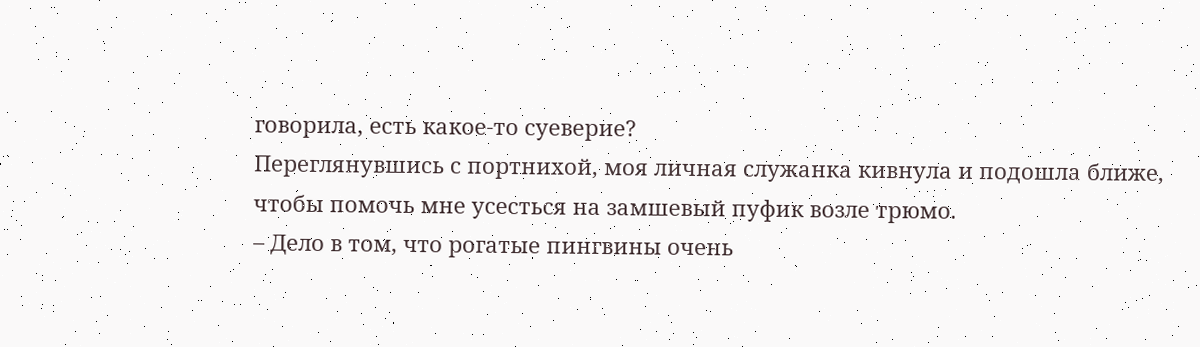говорила, есть какое-то суеверие?
Переглянувшись с портнихой, моя личная служанка кивнула и подошла ближе, чтобы помочь мне усесться на замшевый пуфик возле трюмо.
– Дело в том, что рогатые пингвины очень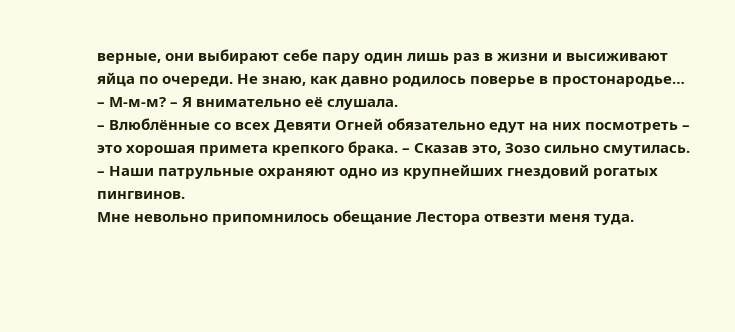верные, они выбирают себе пару один лишь раз в жизни и высиживают яйца по очереди. Не знаю, как давно родилось поверье в простонародье…
– М-м-м? – Я внимательно её слушала.
– Влюблённые со всех Девяти Огней обязательно едут на них посмотреть – это хорошая примета крепкого брака. – Сказав это, Зозо сильно смутилась. – Наши патрульные охраняют одно из крупнейших гнездовий рогатых пингвинов.
Мне невольно припомнилось обещание Лестора отвезти меня туда.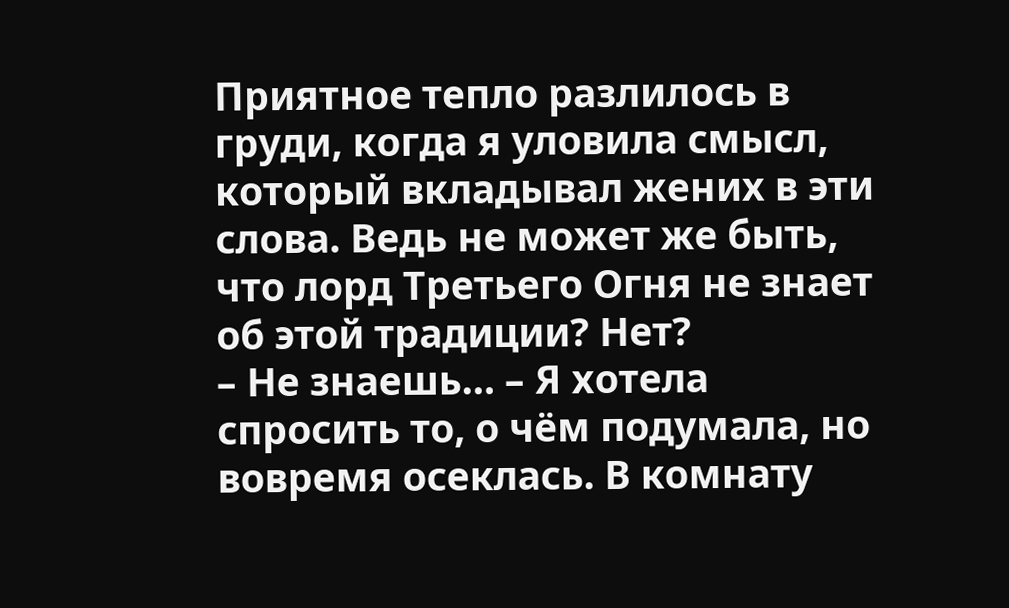Приятное тепло разлилось в груди, когда я уловила смысл, который вкладывал жених в эти слова. Ведь не может же быть, что лорд Третьего Огня не знает об этой традиции? Нет?
– Не знаешь… – Я хотела спросить то, о чём подумала, но вовремя осеклась. В комнату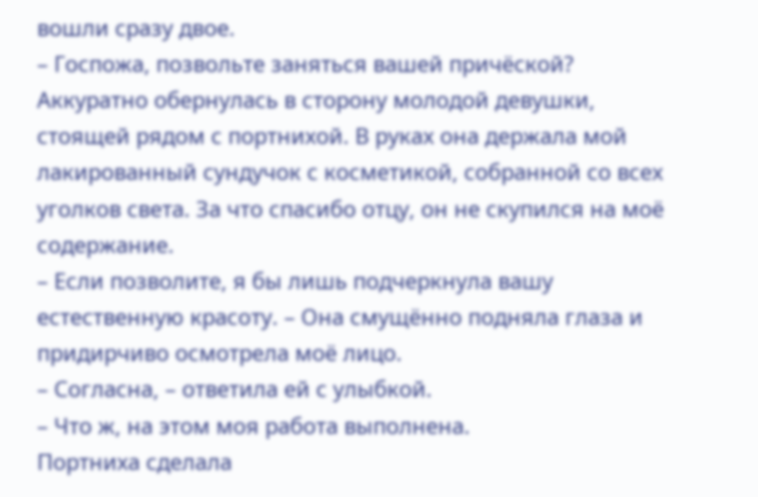вошли сразу двое.
– Госпожа, позвольте заняться вашей причёской?
Аккуратно обернулась в сторону молодой девушки, стоящей рядом с портнихой. В руках она держала мой лакированный сундучок с косметикой, собранной со всех уголков света. За что спасибо отцу, он не скупился на моё содержание.
– Если позволите, я бы лишь подчеркнула вашу естественную красоту. – Она смущённо подняла глаза и придирчиво осмотрела моё лицо.
– Согласна, – ответила ей с улыбкой.
– Что ж, на этом моя работа выполнена.
Портниха сделала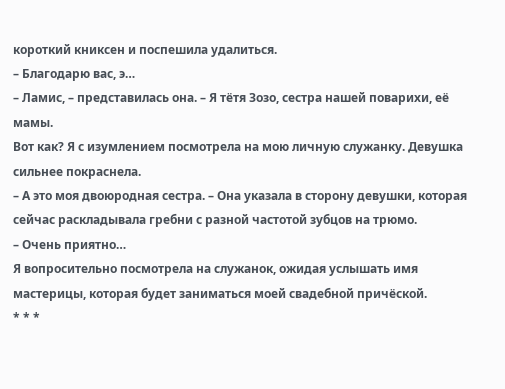короткий книксен и поспешила удалиться.
– Благодарю вас, э…
– Ламис, – представилась она. – Я тётя Зозо, сестра нашей поварихи, её мамы.
Вот как? Я с изумлением посмотрела на мою личную служанку. Девушка сильнее покраснела.
– А это моя двоюродная сестра. – Она указала в сторону девушки, которая сейчас раскладывала гребни с разной частотой зубцов на трюмо.
– Очень приятно…
Я вопросительно посмотрела на служанок, ожидая услышать имя мастерицы, которая будет заниматься моей свадебной причёской.
* * *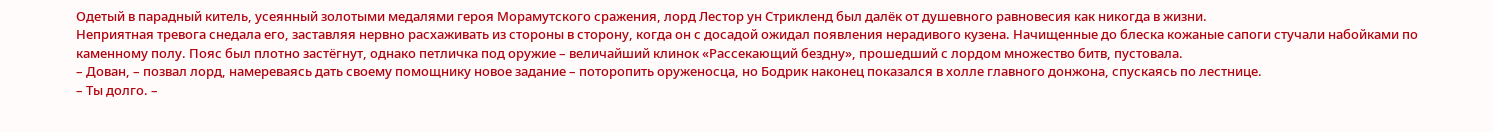Одетый в парадный китель, усеянный золотыми медалями героя Морамутского сражения, лорд Лестор ун Стрикленд был далёк от душевного равновесия как никогда в жизни.
Неприятная тревога снедала его, заставляя нервно расхаживать из стороны в сторону, когда он с досадой ожидал появления нерадивого кузена. Начищенные до блеска кожаные сапоги стучали набойками по каменному полу. Пояс был плотно застёгнут, однако петличка под оружие – величайший клинок «Рассекающий бездну», прошедший с лордом множество битв, пустовала.
– Дован, – позвал лорд, намереваясь дать своему помощнику новое задание – поторопить оруженосца, но Бодрик наконец показался в холле главного донжона, спускаясь по лестнице.
– Ты долго. –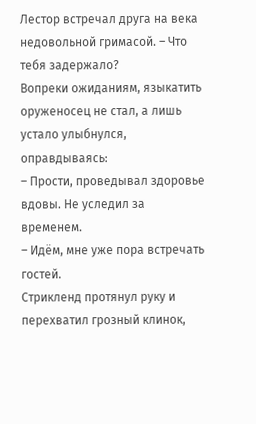Лестор встречал друга на века недовольной гримасой. – Что тебя задержало?
Вопреки ожиданиям, языкатить оруженосец не стал, а лишь устало улыбнулся, оправдываясь:
– Прости, проведывал здоровье вдовы. Не уследил за временем.
– Идём, мне уже пора встречать гостей.
Стрикленд протянул руку и перехватил грозный клинок,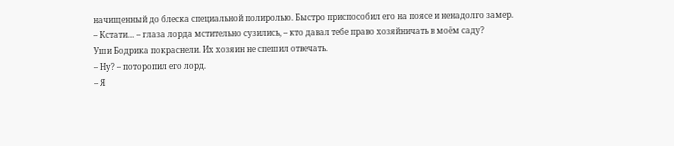начищенный до блеска специальной полиролью. Быстро приспособил его на поясе и ненадолго замер.
– Кстати… – глаза лорда мстительно сузились, – кто давал тебе право хозяйничать в моём саду?
Уши Бодрика покраснели. Их хозяин не спешил отвечать.
– Ну? – поторопил его лорд.
– Я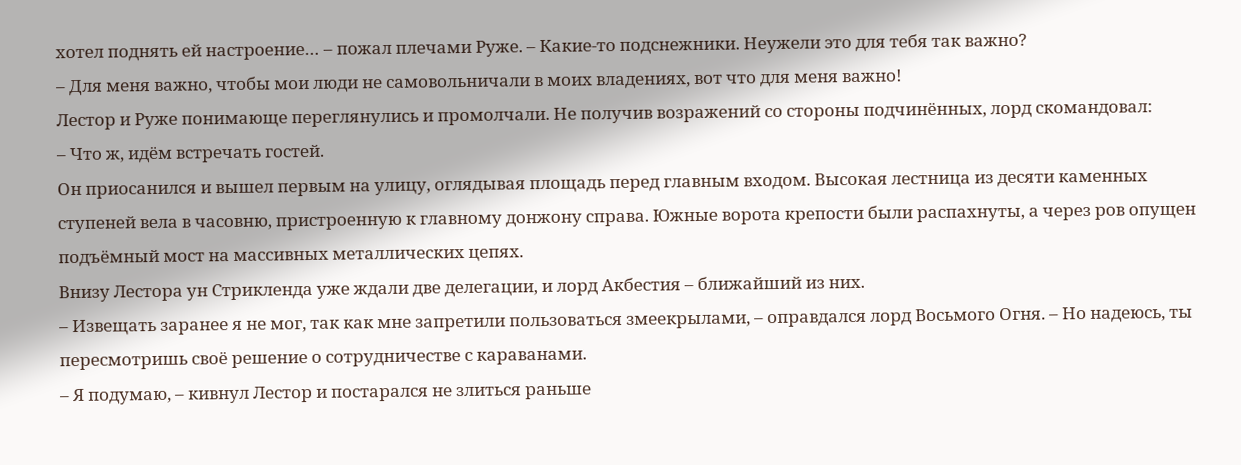хотел поднять ей настроение… – пожал плечами Руже. – Какие-то подснежники. Неужели это для тебя так важно?
– Для меня важно, чтобы мои люди не самовольничали в моих владениях, вот что для меня важно!
Лестор и Руже понимающе переглянулись и промолчали. Не получив возражений со стороны подчинённых, лорд скомандовал:
– Что ж, идём встречать гостей.
Он приосанился и вышел первым на улицу, оглядывая площадь перед главным входом. Высокая лестница из десяти каменных ступеней вела в часовню, пристроенную к главному донжону справа. Южные ворота крепости были распахнуты, а через ров опущен подъёмный мост на массивных металлических цепях.
Внизу Лестора ун Стрикленда уже ждали две делегации, и лорд Акбестия – ближайший из них.
– Извещать заранее я не мог, так как мне запретили пользоваться змеекрылами, – оправдался лорд Восьмого Огня. – Но надеюсь, ты пересмотришь своё решение о сотрудничестве с караванами.
– Я подумаю, – кивнул Лестор и постарался не злиться раньше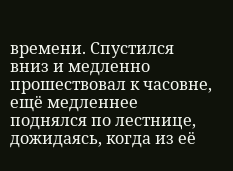времени. Спустился вниз и медленно прошествовал к часовне, ещё медленнее поднялся по лестнице, дожидаясь, когда из её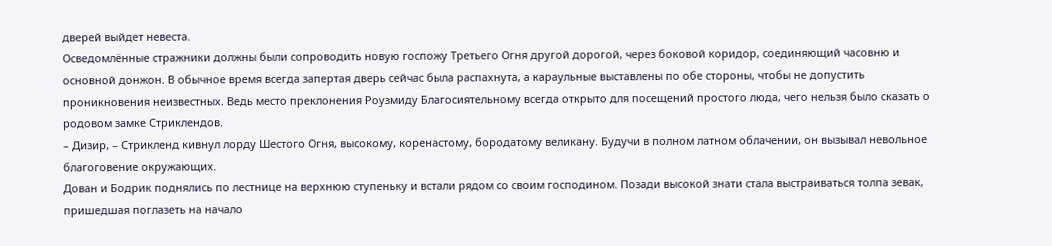дверей выйдет невеста.
Осведомлённые стражники должны были сопроводить новую госпожу Третьего Огня другой дорогой, через боковой коридор, соединяющий часовню и основной донжон. В обычное время всегда запертая дверь сейчас была распахнута, а караульные выставлены по обе стороны, чтобы не допустить проникновения неизвестных. Ведь место преклонения Роузмиду Благосиятельному всегда открыто для посещений простого люда, чего нельзя было сказать о родовом замке Стриклендов.
– Дизир, – Стрикленд кивнул лорду Шестого Огня, высокому, коренастому, бородатому великану. Будучи в полном латном облачении, он вызывал невольное благоговение окружающих.
Дован и Бодрик поднялись по лестнице на верхнюю ступеньку и встали рядом со своим господином. Позади высокой знати стала выстраиваться толпа зевак, пришедшая поглазеть на начало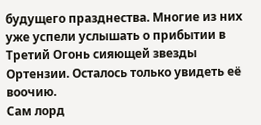будущего празднества. Многие из них уже успели услышать о прибытии в Третий Огонь сияющей звезды Ортензии. Осталось только увидеть её воочию.
Сам лорд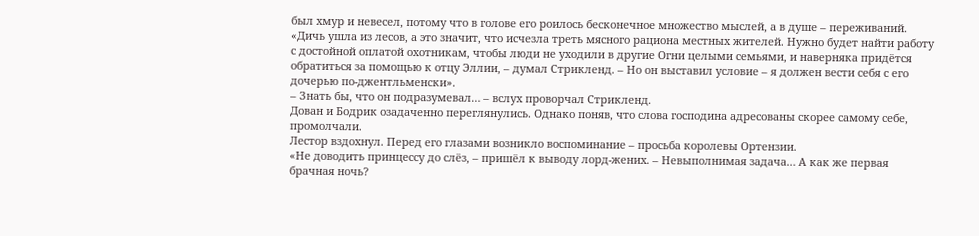был хмур и невесел, потому что в голове его роилось бесконечное множество мыслей, а в душе – переживаний.
«Дичь ушла из лесов, а это значит, что исчезла треть мясного рациона местных жителей. Нужно будет найти работу с достойной оплатой охотникам, чтобы люди не уходили в другие Огни целыми семьями, и наверняка придётся обратиться за помощью к отцу Эллии, – думал Стрикленд. – Но он выставил условие – я должен вести себя с его дочерью по-джентльменски».
– Знать бы, что он подразумевал… – вслух проворчал Стрикленд.
Дован и Бодрик озадаченно переглянулись. Однако поняв, что слова господина адресованы скорее самому себе, промолчали.
Лестор вздохнул. Перед его глазами возникло воспоминание – просьба королевы Ортензии.
«Не доводить принцессу до слёз, – пришёл к выводу лорд-жених. – Невыполнимая задача… А как же первая брачная ночь?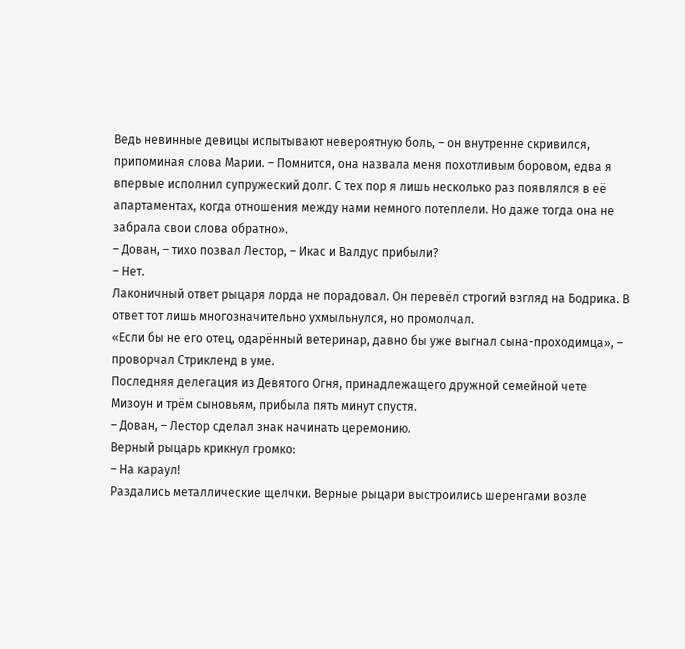Ведь невинные девицы испытывают невероятную боль, – он внутренне скривился, припоминая слова Марии. – Помнится, она назвала меня похотливым боровом, едва я впервые исполнил супружеский долг. С тех пор я лишь несколько раз появлялся в её апартаментах, когда отношения между нами немного потеплели. Но даже тогда она не забрала свои слова обратно».
– Дован, – тихо позвал Лестор, – Икас и Валдус прибыли?
– Нет.
Лаконичный ответ рыцаря лорда не порадовал. Он перевёл строгий взгляд на Бодрика. В ответ тот лишь многозначительно ухмыльнулся, но промолчал.
«Если бы не его отец, одарённый ветеринар, давно бы уже выгнал сына-проходимца», – проворчал Стрикленд в уме.
Последняя делегация из Девятого Огня, принадлежащего дружной семейной чете Мизоун и трём сыновьям, прибыла пять минут спустя.
– Дован, – Лестор сделал знак начинать церемонию.
Верный рыцарь крикнул громко:
– На караул!
Раздались металлические щелчки. Верные рыцари выстроились шеренгами возле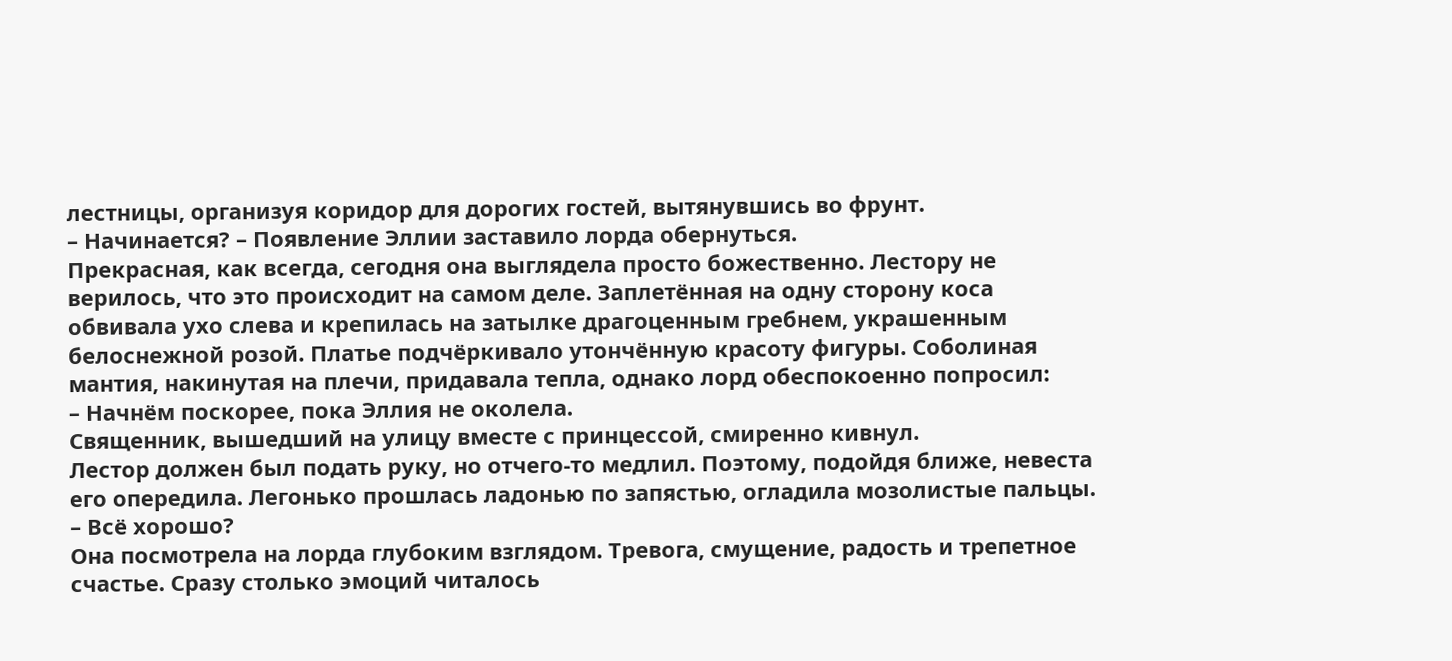лестницы, организуя коридор для дорогих гостей, вытянувшись во фрунт.
– Начинается? – Появление Эллии заставило лорда обернуться.
Прекрасная, как всегда, сегодня она выглядела просто божественно. Лестору не верилось, что это происходит на самом деле. Заплетённая на одну сторону коса обвивала ухо слева и крепилась на затылке драгоценным гребнем, украшенным белоснежной розой. Платье подчёркивало утончённую красоту фигуры. Соболиная мантия, накинутая на плечи, придавала тепла, однако лорд обеспокоенно попросил:
– Начнём поскорее, пока Эллия не околела.
Священник, вышедший на улицу вместе с принцессой, смиренно кивнул.
Лестор должен был подать руку, но отчего-то медлил. Поэтому, подойдя ближе, невеста его опередила. Легонько прошлась ладонью по запястью, огладила мозолистые пальцы.
– Всё хорошо?
Она посмотрела на лорда глубоким взглядом. Тревога, смущение, радость и трепетное счастье. Сразу столько эмоций читалось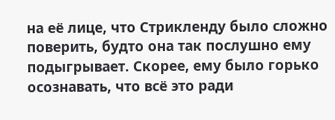на её лице, что Стрикленду было сложно поверить, будто она так послушно ему подыгрывает. Скорее, ему было горько осознавать, что всё это ради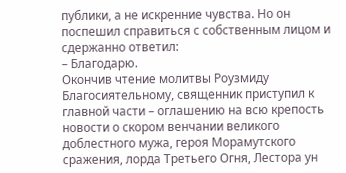публики, а не искренние чувства. Но он поспешил справиться с собственным лицом и сдержанно ответил:
– Благодарю.
Окончив чтение молитвы Роузмиду Благосиятельному, священник приступил к главной части – оглашению на всю крепость новости о скором венчании великого доблестного мужа, героя Морамутского сражения, лорда Третьего Огня, Лестора ун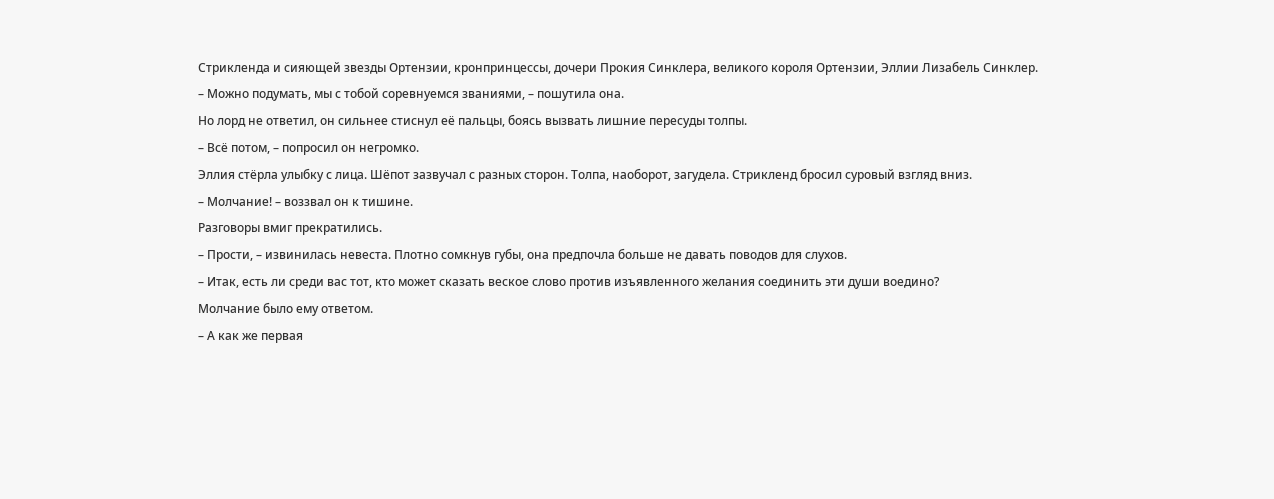Стрикленда и сияющей звезды Ортензии, кронпринцессы, дочери Прокия Синклера, великого короля Ортензии, Эллии Лизабель Синклер.
– Можно подумать, мы с тобой соревнуемся званиями, – пошутила она.
Но лорд не ответил, он сильнее стиснул её пальцы, боясь вызвать лишние пересуды толпы.
– Всё потом, – попросил он негромко.
Эллия стёрла улыбку с лица. Шёпот зазвучал с разных сторон. Толпа, наоборот, загудела. Стрикленд бросил суровый взгляд вниз.
– Молчание! – воззвал он к тишине.
Разговоры вмиг прекратились.
– Прости, – извинилась невеста. Плотно сомкнув губы, она предпочла больше не давать поводов для слухов.
– Итак, есть ли среди вас тот, кто может сказать веское слово против изъявленного желания соединить эти души воедино?
Молчание было ему ответом.
– А как же первая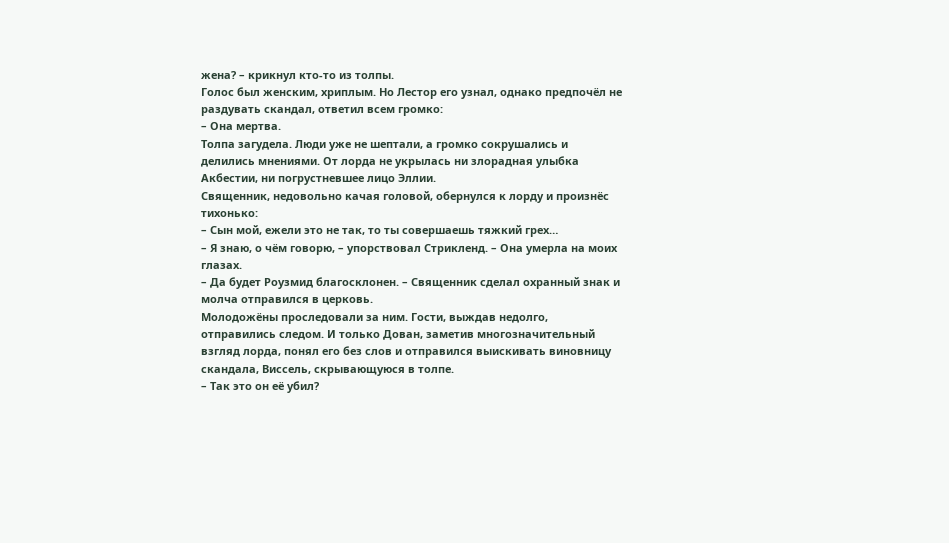жена? – крикнул кто-то из толпы.
Голос был женским, хриплым. Но Лестор его узнал, однако предпочёл не раздувать скандал, ответил всем громко:
– Она мертва.
Толпа загудела. Люди уже не шептали, а громко сокрушались и делились мнениями. От лорда не укрылась ни злорадная улыбка Акбестии, ни погрустневшее лицо Эллии.
Священник, недовольно качая головой, обернулся к лорду и произнёс тихонько:
– Сын мой, ежели это не так, то ты совершаешь тяжкий грех…
– Я знаю, о чём говорю, – упорствовал Стрикленд. – Она умерла на моих глазах.
– Да будет Роузмид благосклонен. – Священник сделал охранный знак и молча отправился в церковь.
Молодожёны проследовали за ним. Гости, выждав недолго, отправились следом. И только Дован, заметив многозначительный взгляд лорда, понял его без слов и отправился выискивать виновницу скандала, Виссель, скрывающуюся в толпе.
– Так это он её убил?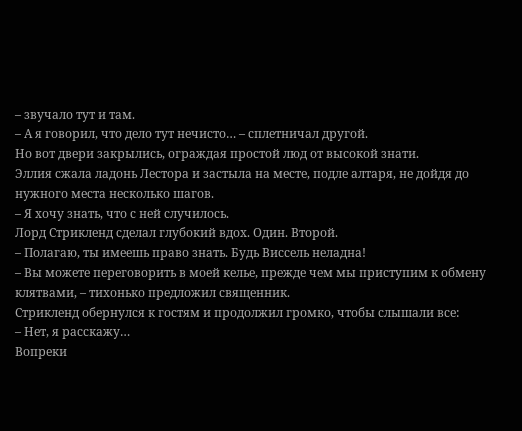– звучало тут и там.
– А я говорил, что дело тут нечисто… – сплетничал другой.
Но вот двери закрылись, ограждая простой люд от высокой знати.
Эллия сжала ладонь Лестора и застыла на месте, подле алтаря, не дойдя до нужного места несколько шагов.
– Я хочу знать, что с ней случилось.
Лорд Стрикленд сделал глубокий вдох. Один. Второй.
– Полагаю, ты имеешь право знать. Будь Виссель неладна!
– Вы можете переговорить в моей келье, прежде чем мы приступим к обмену клятвами, – тихонько предложил священник.
Стрикленд обернулся к гостям и продолжил громко, чтобы слышали все:
– Нет, я расскажу…
Вопреки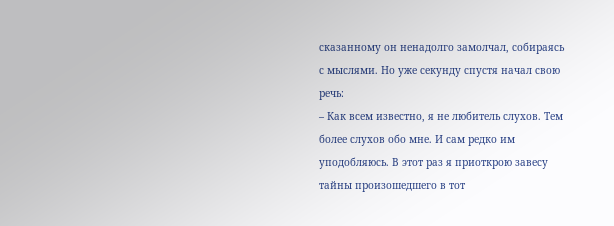сказанному он ненадолго замолчал, собираясь с мыслями. Но уже секунду спустя начал свою речь:
– Как всем известно, я не любитель слухов. Тем более слухов обо мне. И сам редко им уподобляюсь. В этот раз я приоткрою завесу тайны произошедшего в тот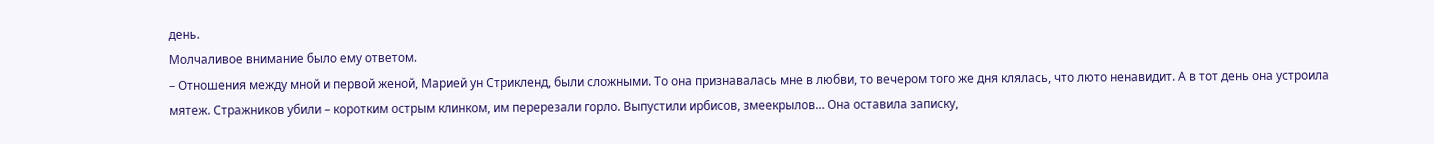день.
Молчаливое внимание было ему ответом.
– Отношения между мной и первой женой, Марией ун Стрикленд, были сложными. То она признавалась мне в любви, то вечером того же дня клялась, что люто ненавидит. А в тот день она устроила мятеж. Стражников убили – коротким острым клинком, им перерезали горло. Выпустили ирбисов, змеекрылов… Она оставила записку,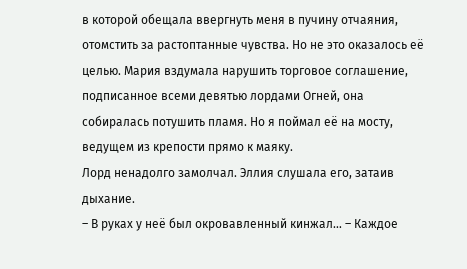в которой обещала ввергнуть меня в пучину отчаяния, отомстить за растоптанные чувства. Но не это оказалось её целью. Мария вздумала нарушить торговое соглашение, подписанное всеми девятью лордами Огней, она собиралась потушить пламя. Но я поймал её на мосту, ведущем из крепости прямо к маяку.
Лорд ненадолго замолчал. Эллия слушала его, затаив дыхание.
– В руках у неё был окровавленный кинжал… – Каждое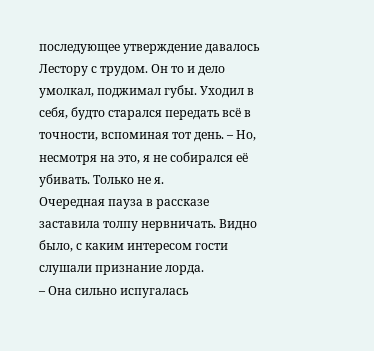последующее утверждение давалось Лестору с трудом. Он то и дело умолкал, поджимал губы. Уходил в себя, будто старался передать всё в точности, вспоминая тот день. – Но, несмотря на это, я не собирался её убивать. Только не я.
Очередная пауза в рассказе заставила толпу нервничать. Видно было, с каким интересом гости слушали признание лорда.
– Она сильно испугалась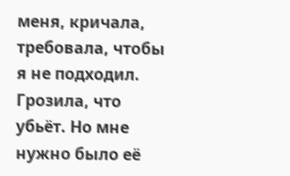меня, кричала, требовала, чтобы я не подходил. Грозила, что убьёт. Но мне нужно было её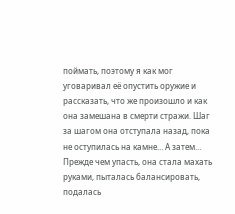поймать, поэтому я как мог уговаривал её опустить оружие и рассказать, что же произошло и как она замешана в смерти стражи. Шаг за шагом она отступала назад, пока не оступилась на камне… А затем… Прежде чем упасть, она стала махать руками, пыталась балансировать, подалась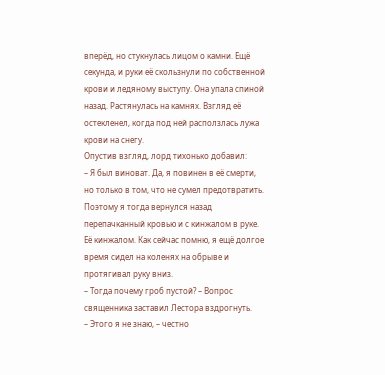вперёд, но стукнулась лицом о камни. Ещё секунда, и руки её скользнули по собственной крови и ледяному выступу. Она упала спиной назад. Растянулась на камнях. Взгляд её остекленел, когда под ней расползлась лужа крови на снегу.
Опустив взгляд, лорд тихонько добавил:
– Я был виноват. Да, я повинен в её смерти, но только в том, что не сумел предотвратить. Поэтому я тогда вернулся назад перепачканный кровью и с кинжалом в руке. Её кинжалом. Как сейчас помню, я ещё долгое время сидел на коленях на обрыве и протягивал руку вниз.
– Тогда почему гроб пустой? – Вопрос священника заставил Лестора вздрогнуть.
– Этого я не знаю, – честно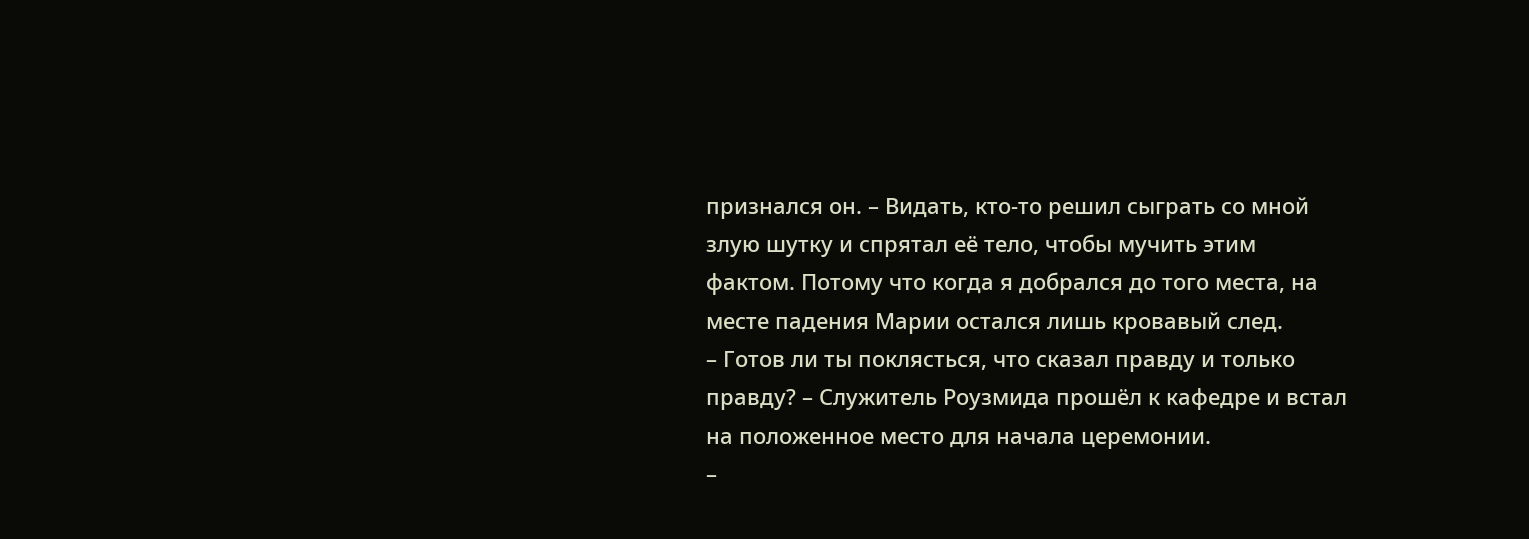признался он. – Видать, кто-то решил сыграть со мной злую шутку и спрятал её тело, чтобы мучить этим фактом. Потому что когда я добрался до того места, на месте падения Марии остался лишь кровавый след.
– Готов ли ты поклясться, что сказал правду и только правду? – Служитель Роузмида прошёл к кафедре и встал на положенное место для начала церемонии.
–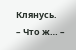Клянусь.
– Что ж… –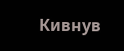Кивнув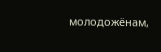молодожёнам,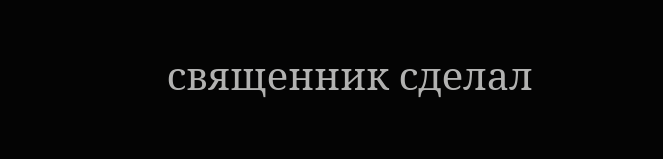священник сделал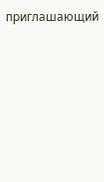приглашающий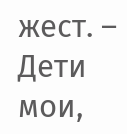жест. – Дети мои,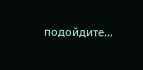подойдите…